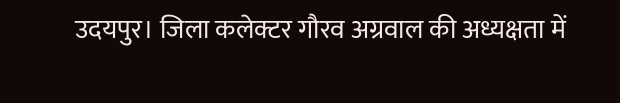उदयपुर। जिला कलेक्टर गौरव अग्रवाल की अध्यक्षता में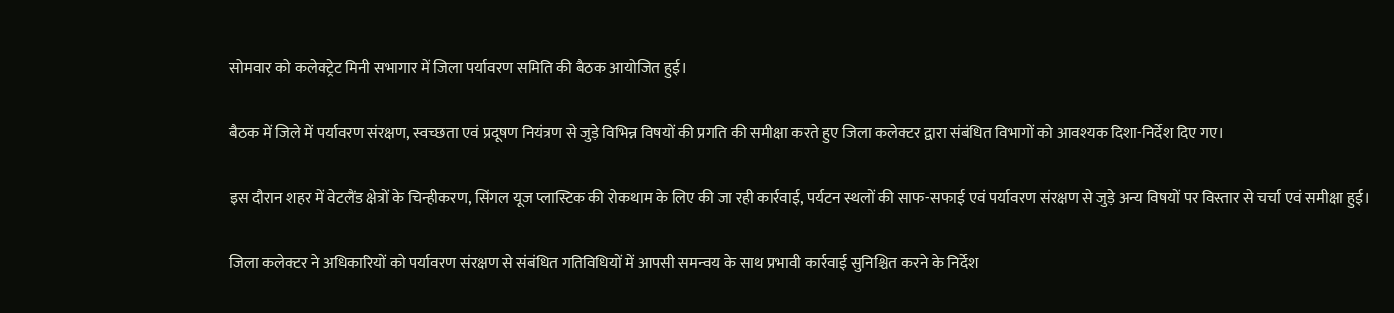सोमवार को कलेक्ट्रेट मिनी सभागार में जिला पर्यावरण समिति की बैठक आयोजित हुई।

बैठक में जिले में पर्यावरण संरक्षण, स्वच्छता एवं प्रदूषण नियंत्रण से जुड़े विभिन्न विषयों की प्रगति की समीक्षा करते हुए जिला कलेक्टर द्वारा संबंधित विभागों को आवश्यक दिशा-निर्देश दिए गए।

इस दौरान शहर में वेटलैंड क्षेत्रों के चिन्हीकरण, सिंगल यूज प्लास्टिक की रोकथाम के लिए की जा रही कार्रवाई, पर्यटन स्थलों की साफ-सफाई एवं पर्यावरण संरक्षण से जुड़े अन्य विषयों पर विस्तार से चर्चा एवं समीक्षा हुई।

जिला कलेक्टर ने अधिकारियों को पर्यावरण संरक्षण से संबंधित गतिविधियों में आपसी समन्वय के साथ प्रभावी कार्रवाई सुनिश्चित करने के निर्देश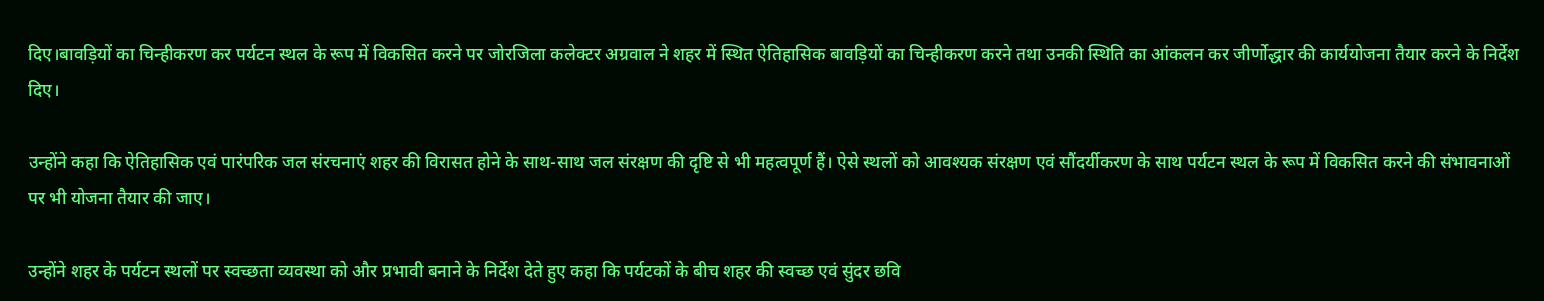दिए।बावड़ियों का चिन्हीकरण कर पर्यटन स्थल के रूप में विकसित करने पर जोरजिला कलेक्टर अग्रवाल ने शहर में स्थित ऐतिहासिक बावड़ियों का चिन्हीकरण करने तथा उनकी स्थिति का आंकलन कर जीर्णोद्धार की कार्ययोजना तैयार करने के निर्देश दिए।

उन्होंने कहा कि ऐतिहासिक एवं पारंपरिक जल संरचनाएं शहर की विरासत होने के साथ-साथ जल संरक्षण की दृष्टि से भी महत्वपूर्ण हैं। ऐसे स्थलों को आवश्यक संरक्षण एवं सौंदर्यीकरण के साथ पर्यटन स्थल के रूप में विकसित करने की संभावनाओं पर भी योजना तैयार की जाए।

उन्होंने शहर के पर्यटन स्थलों पर स्वच्छता व्यवस्था को और प्रभावी बनाने के निर्देश देते हुए कहा कि पर्यटकों के बीच शहर की स्वच्छ एवं सुंदर छवि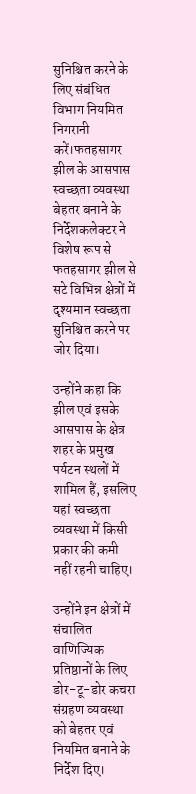सुनिश्चित करने के लिए संबंधित विभाग नियमित निगरानी करें।फतहसागर झील के आसपास स्वच्छता व्यवस्था बेहतर बनाने के निर्देशकलेक्टर ने विशेष रूप से फतहसागर झील से सटे विभिन्न क्षेत्रों में दृश्यमान स्वच्छता सुनिश्चित करने पर जोर दिया।

उन्होंने कहा कि झील एवं इसके आसपास के क्षेत्र शहर के प्रमुख पर्यटन स्थलों में शामिल हैं, इसलिए यहां स्वच्छता व्यवस्था में किसी प्रकार की कमी नहीं रहनी चाहिए।

उन्होंने इन क्षेत्रों में संचालित वाणिज्यिक प्रतिष्ठानों के लिए डोर-टू-डोर कचरा संग्रहण व्यवस्था को बेहतर एवं नियमित बनाने के निर्देश दिए।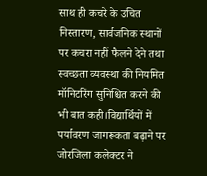साथ ही कचरे के उचित निस्तारण, सार्वजनिक स्थानों पर कचरा नहीं फैलने देने तथा स्वच्छता व्यवस्था की नियमित मॉनिटरिंग सुनिश्चित करने की भी बात कही।विद्यार्थियों में पर्यावरण जागरूकता बढ़ाने पर जोरजिला कलेक्टर ने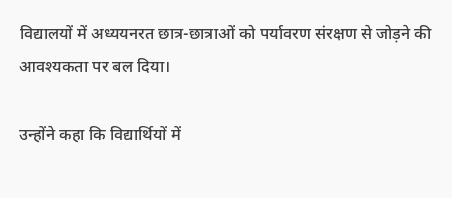विद्यालयों में अध्ययनरत छात्र-छात्राओं को पर्यावरण संरक्षण से जोड़ने की आवश्यकता पर बल दिया।

उन्होंने कहा कि विद्यार्थियों में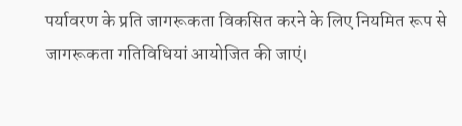पर्यावरण के प्रति जागरूकता विकसित करने के लिए नियमित रूप से जागरूकता गतिविधियां आयोजित की जाएं।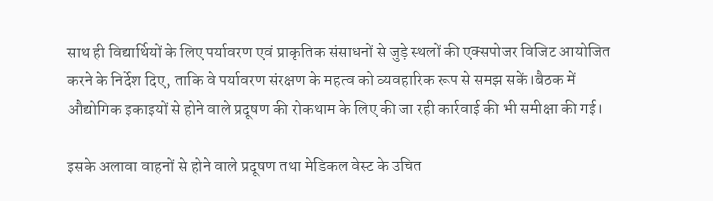साथ ही विद्यार्थियों के लिए पर्यावरण एवं प्राकृतिक संसाधनों से जुड़े स्थलों की एक्सपोजर विजिट आयोजित करने के निर्देश दिए, ताकि वे पर्यावरण संरक्षण के महत्व को व्यवहारिक रूप से समझ सकें।बैठक में औद्योगिक इकाइयों से होने वाले प्रदूषण की रोकथाम के लिए की जा रही कार्रवाई की भी समीक्षा की गई।

इसके अलावा वाहनों से होने वाले प्रदूषण तथा मेडिकल वेस्ट के उचित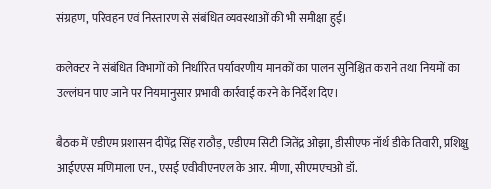संग्रहण, परिवहन एवं निस्तारण से संबंधित व्यवस्थाओं की भी समीक्षा हुई।

कलेक्टर ने संबंधित विभागों को निर्धारित पर्यावरणीय मानकों का पालन सुनिश्चित कराने तथा नियमों का उल्लंघन पाए जाने पर नियमानुसार प्रभावी कार्रवाई करने के निर्देश दिए।

बैठक में एडीएम प्रशासन दीपेंद्र सिंह राठौड़, एडीएम सिटी जितेंद्र ओझा, डीसीएफ नॉर्थ डीके तिवारी, प्रशिक्षु आईएएस मणिमाला एन., एसई एवीवीएनएल के आर. मीणा, सीएमएचओ डॉ.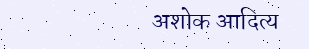अशोक आदित्य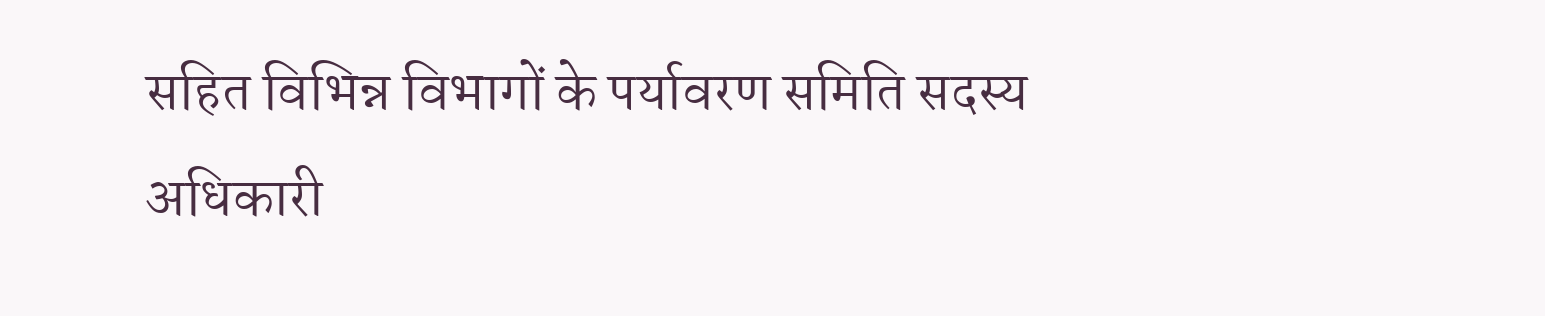सहित विभिन्न विभागों के पर्यावरण समिति सदस्य अधिकारी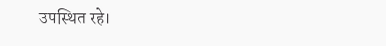उपस्थित रहे।